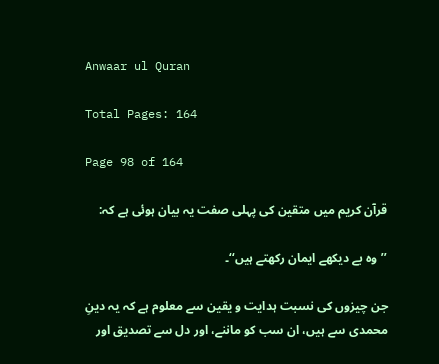Anwaar ul Quran

Total Pages: 164

Page 98 of 164

قرآن کریم میں متقین کی پہلی صفت یہ بیان ہوئی ہے کہ:

’’وہ بے دیکھے ایمان رکھتے ہیں‘‘۔

جن چیزوں کی نسبت ہدایت و یقین سے معلوم ہے کہ یہ دینِ محمدی سے ہیں، ان سب کو ماننے، اور دل سے تصدیق اور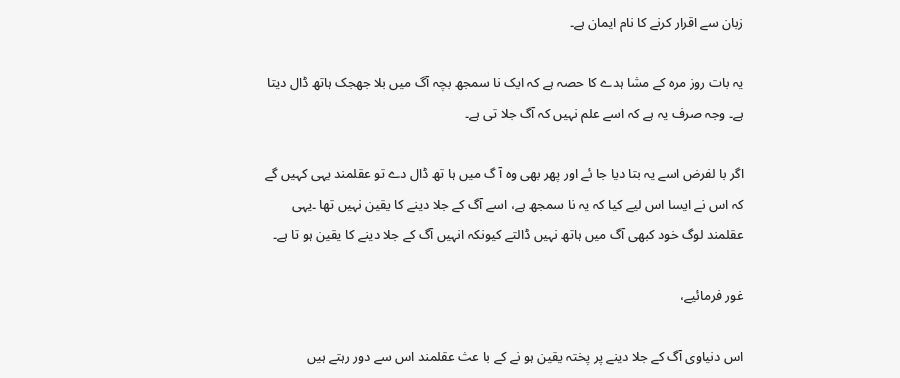زبان سے اقرار کرنے کا نام ایمان ہے۔

یہ بات روز مرہ کے مشا ہدے کا حصہ ہے کہ ایک نا سمجھ بچہ آگ میں بلا جھجک ہاتھ ڈال دیتا ہے۔ وجہ صرف یہ ہے کہ اسے علم نہیں کہ آگ جلا تی ہے۔

اگر با لفرض اسے یہ بتا دیا جا ئے اور پھر بھی وہ آ گ میں ہا تھ ڈال دے تو عقلمند یہی کہیں گے کہ اس نے ایسا اس لیے کیا کہ یہ نا سمجھ ہے، اسے آگ کے جلا دینے کا یقین نہیں تھا ۔یہی عقلمند لوگ خود کبھی آگ میں ہاتھ نہیں ڈالتے کیونکہ انہیں آگ کے جلا دینے کا یقین ہو تا ہے۔

غور فرمائیے،

اس دنیاوی آگ کے جلا دینے پر پختہ یقین ہو نے کے با عث عقلمند اس سے دور رہتے ہیں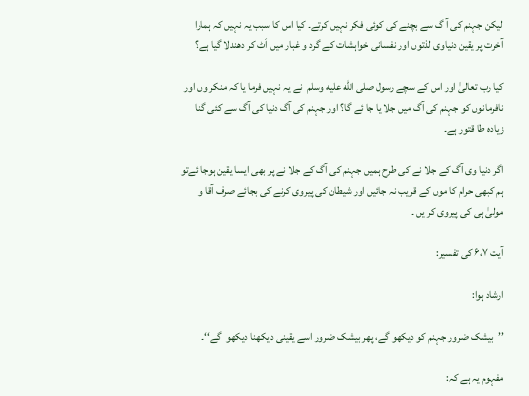لیکن جہنم کی آ گ سے بچنے کی کوئی فکر نہیں کرتے۔ کیا اس کا سبب یہ نہیں کہ ہمارا آخرت پر یقین دنیاوی لذتوں اور نفسانی خواہشات کے گرد و غبار میں اَٹ کر دھندلا گیا ہے؟

کیا رب تعالیٰ اور اس کے سچے رسول صلى الله عليه وسلم  نے یہ نہیں فرما یا کہ منکر وں اور نافرمانوں کو جہنم کی آگ میں جلا یا جا ئے گا؟ اور جہنم کی آگ دنیا کی آگ سے کئی گنا زیادہ طا قتور ہے۔

اگر دنیا وی آگ کے جلا نے کی طرح ہمیں جہنم کی آگ کے جلا نے پر بھی ایسا یقین ہوجا ئےتو ہم کبھی حرام کا موں کے قریب نہ جائیں اور شیطان کی پیروی کرنے کی بجائے صرف آقا و مولیٰ ہی کی پیروی کر یں ۔

آیت ۶،۷ کی تفسیر:

ارشاد ہوا:

’’بیشک ضرور جہنم کو دیکھو گے، پھر بیشک ضرور اسے یقینی دیکھنا دیکھو  گے‘‘۔

مفہوم یہ ہے کہ: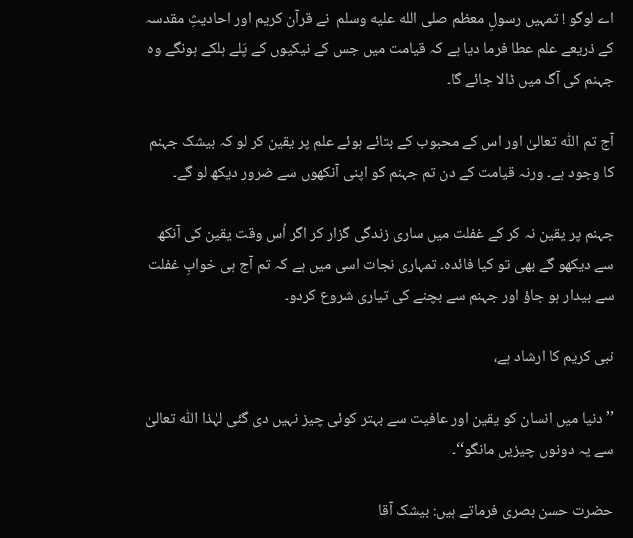اے لوگو ! تمہیں رسولِ معظم صلى الله عليه وسلم  نے قرآن کریم اور احادیثِ مقدسہ کے ذریعے علم عطا فرما دیا ہے کہ قیامت میں جس کے نیکیوں کے پَلے ہلکے ہونگے وہ جہنم کی آگ میں ڈالا جائے گا۔

آج تم اللّٰہ تعالیٰ اور اس کے محبوب کے بتائے ہوئے علم پر یقین کر لو کہ بیشک جہنم کا وجود ہے۔ ورنہ قیامت کے دن تم جہنم کو اپنی آنکھوں سے ضرور دیکھ لو گے۔

جہنم پر یقین نہ کر کے غفلت میں ساری زندگی گزار کر اگر اُس وقت یقین کی آنکھ سے دیکھو گے بھی تو کیا فائدہ۔ تمہاری نجات اسی میں ہے کہ تم آج ہی خوابِ غفلت سے بیدار ہو جاؤ اور جہنم سے بچنے کی تیاری شروع کردو۔

نبی کریم کا ارشاد ہے،

’’ دنیا میں انسان کو یقین اور عافیت سے بہتر کوئی چیز نہیں دی گئی لہٰذا اللّٰہ تعالیٰ سے یہ دونوں چیزیں مانگو‘‘۔

حضرت حسن بصری فرماتے ہیں: بیشک آقا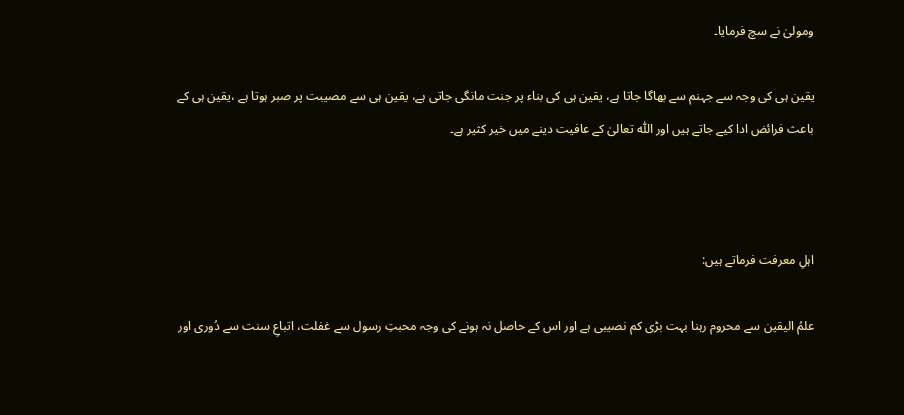ومولیٰ نے سچ فرمایا۔

یقین ہی کی وجہ سے جہنم سے بھاگا جاتا ہے، یقین ہی کی بناء پر جنت مانگی جاتی ہے، یقین ہی سے مصیبت پر صبر ہوتا ہے ،یقین ہی کے باعث فرائض ادا کیے جاتے ہیں اور اللّٰہ تعالیٰ کے عافیت دینے میں خیر کثیر ہے۔



اہلِ معرفت فرماتے ہیں:

علمُ الیقین سے محروم رہنا بہت بڑی کم نصیبی ہے اور اس کے حاصل نہ ہونے کی وجہ محبتِ رسول سے غفلت، اتباعِ سنت سے دُوری اور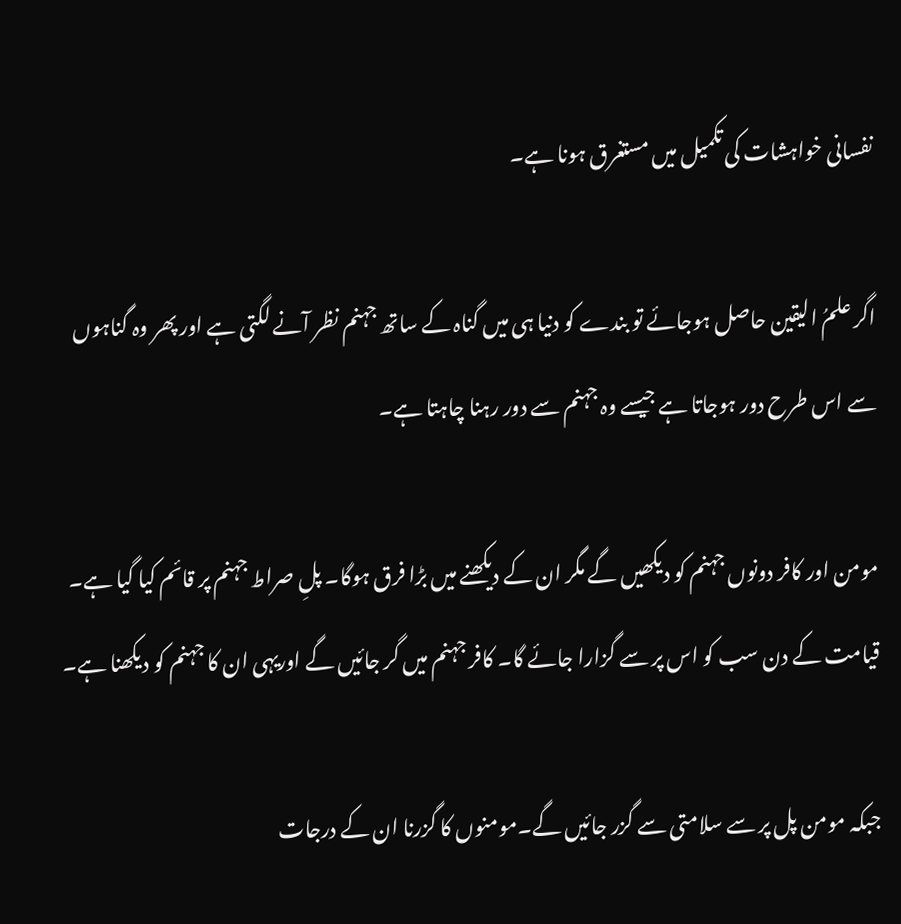نفسانی خواہشات کی تکمیل میں مستغرق ہونا ہے۔

اگر علمُ الیقین حاصل ہوجائے تو بندے کو دنیا ہی میں گناہ کے ساتھ جہنم نظر آنے لگتی ہے اور پھر وہ گناہوں سے اس طرح دور ہوجاتا ہے جیسے وہ جہنم سے دور رہنا چاہتا ہے۔

مومن اور کافر دونوں جہنم کو دیکھیں گے مگر ان کے دیکھنے میں بڑا فرق ہوگا۔ پلِ صراط جہنم پر قائم کیا گیا ہے۔ قیامت کے دن سب کو اس پر سے گزارا جائے گا۔ کافر جہنم میں گر جائیں گے اوریہی ان کا جہنم کو دیکھنا ہے۔

جبکہ مومن پل پر سے سلامتی سے گزر جائیں گے۔مومنوں کا گزرنا ان کے درجات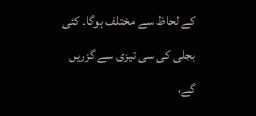کے لحاظ سے مختلف ہوگا۔ کئی بجلی کی سی تیزی سے گزریں گے،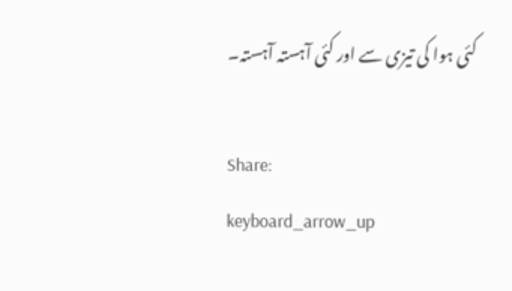کئی ہوا کی تیزی سے اور کئی آہستہ آہستہ۔

Share:
keyboard_arrow_up